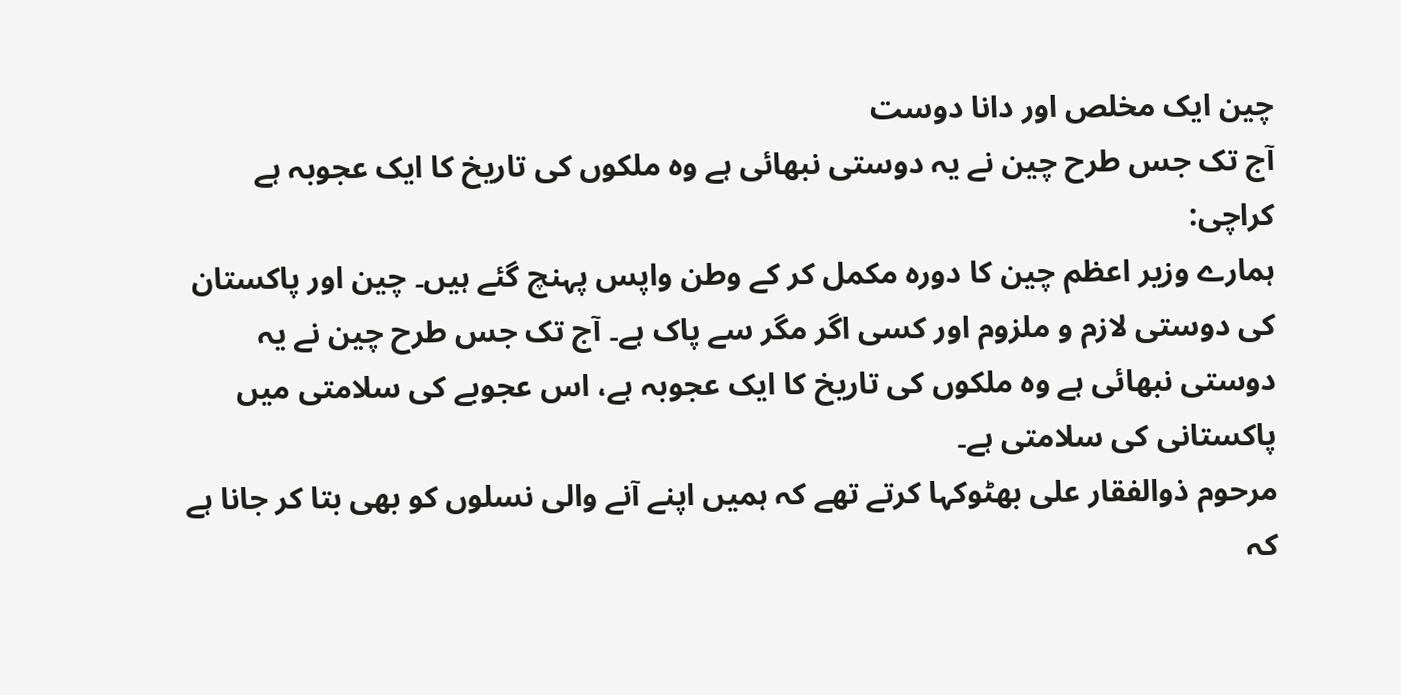چین ایک مخلص اور دانا دوست
آج تک جس طرح چین نے یہ دوستی نبھائی ہے وہ ملکوں کی تاریخ کا ایک عجوبہ ہے
کراچی:
ہمارے وزیر اعظم چین کا دورہ مکمل کر کے وطن واپس پہنچ گئے ہیں۔ چین اور پاکستان کی دوستی لازم و ملزوم اور کسی اگر مگر سے پاک ہے۔ آج تک جس طرح چین نے یہ دوستی نبھائی ہے وہ ملکوں کی تاریخ کا ایک عجوبہ ہے، اس عجوبے کی سلامتی میں پاکستانی کی سلامتی ہے۔
مرحوم ذوالفقار علی بھٹوکہا کرتے تھے کہ ہمیں اپنے آنے والی نسلوں کو بھی بتا کر جانا ہے کہ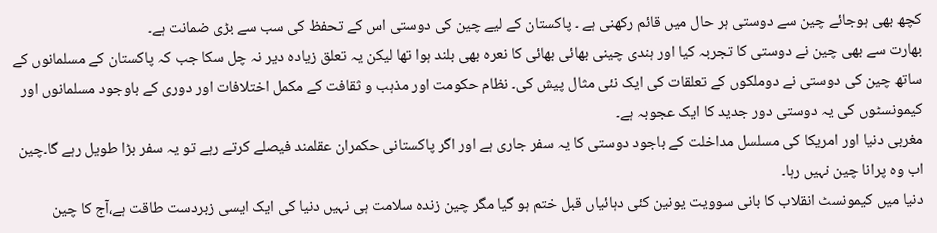کچھ بھی ہوجائے چین سے دوستی ہر حال میں قائم رکھنی ہے ۔ پاکستان کے لیے چین کی دوستی اس کے تحفظ کی سب سے بڑی ضمانت ہے۔
بھارت سے بھی چین نے دوستی کا تجربہ کیا اور ہندی چینی بھائی بھائی کا نعرہ بھی بلند ہوا تھا لیکن یہ تعلق زیادہ دیر نہ چل سکا جب کہ پاکستان کے مسلمانوں کے ساتھ چین کی دوستی نے دوملکوں کے تعلقات کی ایک نئی مثال پیش کی۔ نظام حکومت اور مذہب و ثقافت کے مکمل اختلافات اور دوری کے باوجود مسلمانوں اور کیمونسٹوں کی یہ دوستی دور جدید کا ایک عجوبہ ہے۔
مغربی دنیا اور امریکا کی مسلسل مداخلت کے باجود دوستی کا یہ سفر جاری ہے اور اگر پاکستانی حکمران عقلمند فیصلے کرتے رہے تو یہ سفر بڑا طویل رہے گا۔چین اب وہ پرانا چین نہیں رہا۔
دنیا میں کیمونسٹ انقلاب کا بانی سوویت یونین کئی دہائیاں قبل ختم ہو گیا مگر چین زندہ سلامت ہی نہیں دنیا کی ایک ایسی زبردست طاقت ہے،آج کا چین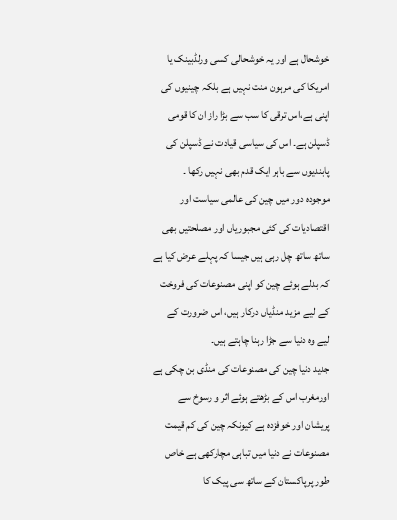خوشحال ہے اور یہ خوشحالی کسی ورلڈبینک یا امریکا کی مرہون منت نہیں ہے بلکہ چینیوں کی اپنی ہے،اس ترقی کا سب سے بڑا راز ان کا قومی ڈسپلن ہے۔ اس کی سیاسی قیادت نے ڈسپلن کی پابندیوں سے باہر ایک قدم بھی نہیں رکھا ۔
موجودہ دور میں چین کی عالمی سیاست اور اقتصادیات کی کئی مجبوریاں اور مصلحتیں بھی ساتھ ساتھ چل رہی ہیں جیسا کہ پہلے عرض کیا ہے کہ بدلے ہوئے چین کو اپنی مصنوعات کی فروخت کے لیے مزید منڈیاں درکار ہیں، اس ضرورت کے لیے وہ دنیا سے جڑا رہنا چاہتے ہیں۔
جدید دنیا چین کی مصنوعات کی منڈی بن چکی ہے اورمغرب اس کے بڑھتے ہوئے اثر و رسوخ سے پریشان اور خوفزدہ ہے کیونکہ چین کی کم قیمت مصنوعات نے دنیا میں تباہی مچارکھی ہے خاص طور پرپاکستان کے ساتھ سی پیک کا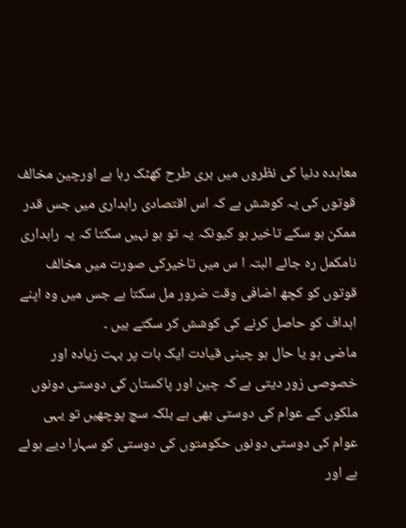معاہدہ دنیا کی نظروں میں بری طرح کھٹک رہا ہے اورچین مخالف قوتوں کی یہ کوشش ہے کہ اس اقتصادی راہداری میں جس قدر ممکن ہو سکے تاخیر ہو کیونکہ یہ تو ہو نہیں سکتا کہ یہ راہداری نامکمل رہ جائے البتہ ا س میں تاخیرکی صورت میں مخالف قوتوں کو کچھ اضافی وقت ضرور مل سکتا ہے جس میں وہ اپنے اہداف کو حاصل کرنے کی کوشش کر سکتے ہیں ۔
ماضی ہو یا حال ہو چینی قیادت ایک بات پر بہت زیادہ اور خصوصی زور دیتی ہے کہ چین اور پاکستان کی دوستی دونوں ملکوں کے عوام کی دوستی بھی ہے بلکہ سچ پوچھیں تو یہی عوام کی دوستی دونوں حکومتوں کی دوستی کو سہارا دیے ہوئے ہے اور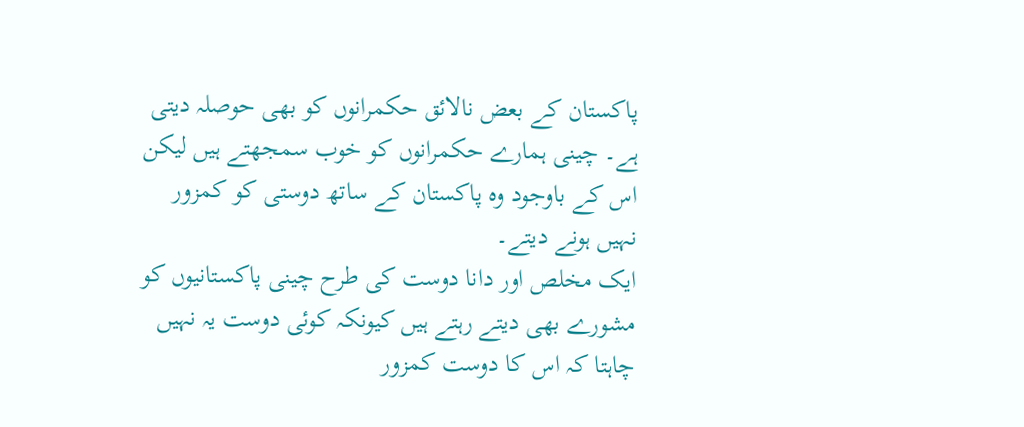پاکستان کے بعض نالائق حکمرانوں کو بھی حوصلہ دیتی ہے۔ چینی ہمارے حکمرانوں کو خوب سمجھتے ہیں لیکن اس کے باوجود وہ پاکستان کے ساتھ دوستی کو کمزور نہیں ہونے دیتے۔
ایک مخلص اور دانا دوست کی طرح چینی پاکستانیوں کو مشورے بھی دیتے رہتے ہیں کیونکہ کوئی دوست یہ نہیں چاہتا کہ اس کا دوست کمزور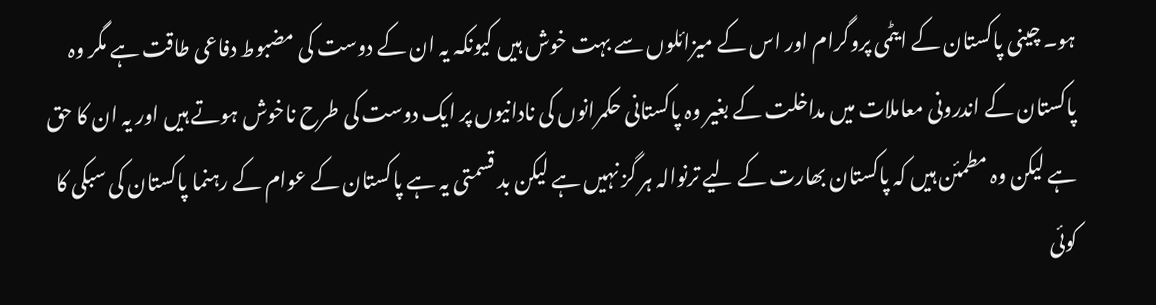ہو۔ چینی پاکستان کے ایٹمی پروگرام اور اس کے میزائلوں سے بہت خوش ہیں کیونکہ یہ ان کے دوست کی مضبوط دفاعی طاقت ہے مگر وہ پاکستان کے اندرونی معاملات میں مداخلت کے بغیر وہ پاکستانی حکمرانوں کی نادانیوں پر ایک دوست کی طرح ناخوش ہوتے ہیں اور یہ ان کا حق ہے لیکن وہ مطمئن ہیں کہ پاکستان بھارت کے لیے ترنوالہ ہر گز نہیں ہے لیکن بد قسمتی یہ ہے پاکستان کے عوام کے رہنما پاکستان کی سبکی کا کوئی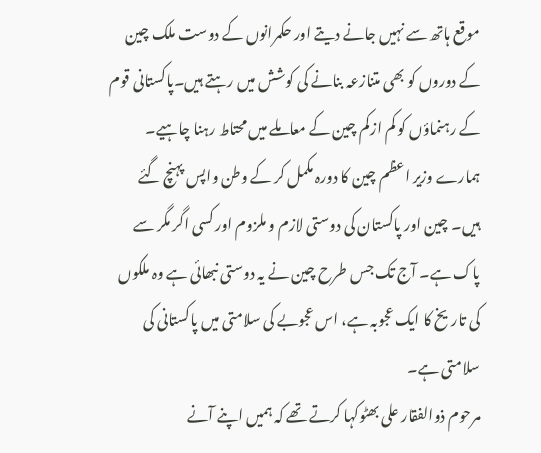موقع ہاتھ سے نہیں جانے دیتے اور حکمرانوں کے دوست ملک چین کے دوروں کو بھی متنازعہ بنانے کی کوشش میں رہتے ہیں۔پاکستانی قوم کے رہنماؤں کو کم ازکم چین کے معاملے میں محتاط رہنا چاہیے۔
ہمارے وزیر اعظم چین کا دورہ مکمل کر کے وطن واپس پہنچ گئے ہیں۔ چین اور پاکستان کی دوستی لازم و ملزوم اور کسی اگر مگر سے پاک ہے۔ آج تک جس طرح چین نے یہ دوستی نبھائی ہے وہ ملکوں کی تاریخ کا ایک عجوبہ ہے، اس عجوبے کی سلامتی میں پاکستانی کی سلامتی ہے۔
مرحوم ذوالفقار علی بھٹوکہا کرتے تھے کہ ہمیں اپنے آنے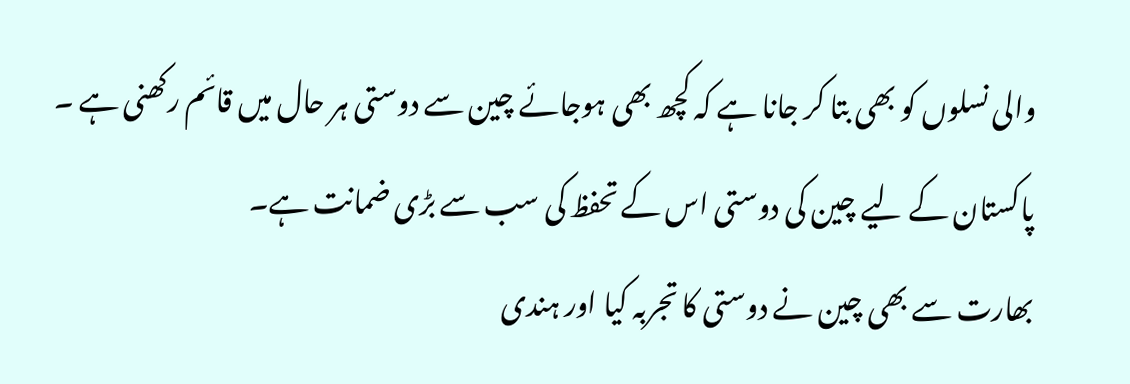والی نسلوں کو بھی بتا کر جانا ہے کہ کچھ بھی ہوجائے چین سے دوستی ہر حال میں قائم رکھنی ہے ۔ پاکستان کے لیے چین کی دوستی اس کے تحفظ کی سب سے بڑی ضمانت ہے۔
بھارت سے بھی چین نے دوستی کا تجربہ کیا اور ہندی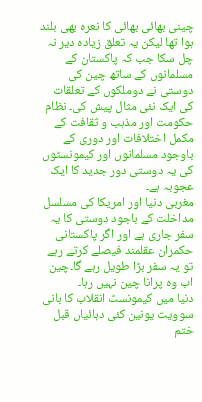چینی بھائی بھائی کا نعرہ بھی بلند ہوا تھا لیکن یہ تعلق زیادہ دیر نہ چل سکا جب کہ پاکستان کے مسلمانوں کے ساتھ چین کی دوستی نے دوملکوں کے تعلقات کی ایک نئی مثال پیش کی۔ نظام حکومت اور مذہب و ثقافت کے مکمل اختلافات اور دوری کے باوجود مسلمانوں اور کیمونسٹوں کی یہ دوستی دور جدید کا ایک عجوبہ ہے۔
مغربی دنیا اور امریکا کی مسلسل مداخلت کے باجود دوستی کا یہ سفر جاری ہے اور اگر پاکستانی حکمران عقلمند فیصلے کرتے رہے تو یہ سفر بڑا طویل رہے گا۔چین اب وہ پرانا چین نہیں رہا۔
دنیا میں کیمونسٹ انقلاب کا بانی سوویت یونین کئی دہائیاں قبل ختم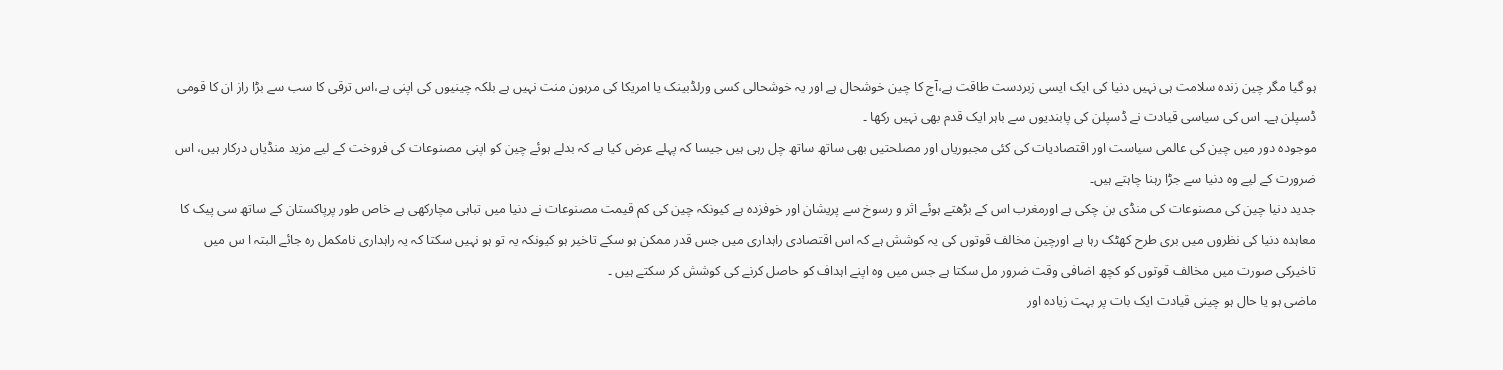ہو گیا مگر چین زندہ سلامت ہی نہیں دنیا کی ایک ایسی زبردست طاقت ہے،آج کا چین خوشحال ہے اور یہ خوشحالی کسی ورلڈبینک یا امریکا کی مرہون منت نہیں ہے بلکہ چینیوں کی اپنی ہے،اس ترقی کا سب سے بڑا راز ان کا قومی ڈسپلن ہے۔ اس کی سیاسی قیادت نے ڈسپلن کی پابندیوں سے باہر ایک قدم بھی نہیں رکھا ۔
موجودہ دور میں چین کی عالمی سیاست اور اقتصادیات کی کئی مجبوریاں اور مصلحتیں بھی ساتھ ساتھ چل رہی ہیں جیسا کہ پہلے عرض کیا ہے کہ بدلے ہوئے چین کو اپنی مصنوعات کی فروخت کے لیے مزید منڈیاں درکار ہیں، اس ضرورت کے لیے وہ دنیا سے جڑا رہنا چاہتے ہیں۔
جدید دنیا چین کی مصنوعات کی منڈی بن چکی ہے اورمغرب اس کے بڑھتے ہوئے اثر و رسوخ سے پریشان اور خوفزدہ ہے کیونکہ چین کی کم قیمت مصنوعات نے دنیا میں تباہی مچارکھی ہے خاص طور پرپاکستان کے ساتھ سی پیک کا معاہدہ دنیا کی نظروں میں بری طرح کھٹک رہا ہے اورچین مخالف قوتوں کی یہ کوشش ہے کہ اس اقتصادی راہداری میں جس قدر ممکن ہو سکے تاخیر ہو کیونکہ یہ تو ہو نہیں سکتا کہ یہ راہداری نامکمل رہ جائے البتہ ا س میں تاخیرکی صورت میں مخالف قوتوں کو کچھ اضافی وقت ضرور مل سکتا ہے جس میں وہ اپنے اہداف کو حاصل کرنے کی کوشش کر سکتے ہیں ۔
ماضی ہو یا حال ہو چینی قیادت ایک بات پر بہت زیادہ اور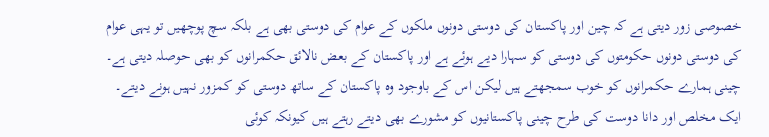خصوصی زور دیتی ہے کہ چین اور پاکستان کی دوستی دونوں ملکوں کے عوام کی دوستی بھی ہے بلکہ سچ پوچھیں تو یہی عوام کی دوستی دونوں حکومتوں کی دوستی کو سہارا دیے ہوئے ہے اور پاکستان کے بعض نالائق حکمرانوں کو بھی حوصلہ دیتی ہے۔ چینی ہمارے حکمرانوں کو خوب سمجھتے ہیں لیکن اس کے باوجود وہ پاکستان کے ساتھ دوستی کو کمزور نہیں ہونے دیتے۔
ایک مخلص اور دانا دوست کی طرح چینی پاکستانیوں کو مشورے بھی دیتے رہتے ہیں کیونکہ کوئی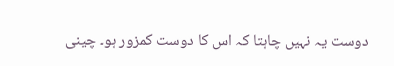دوست یہ نہیں چاہتا کہ اس کا دوست کمزور ہو۔ چینی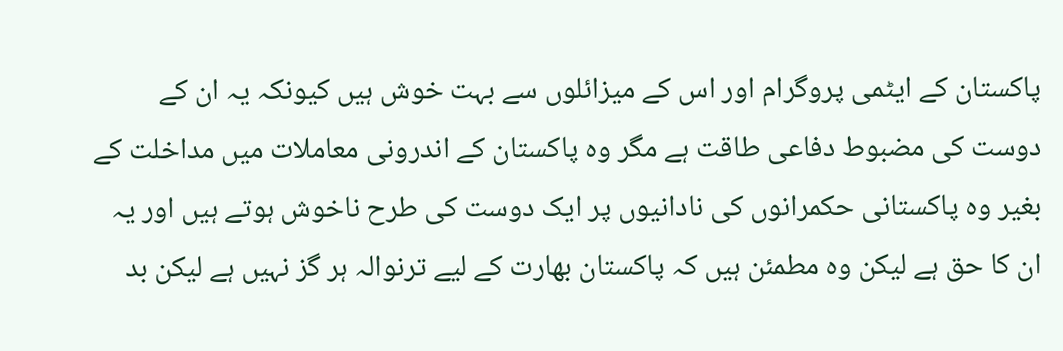پاکستان کے ایٹمی پروگرام اور اس کے میزائلوں سے بہت خوش ہیں کیونکہ یہ ان کے دوست کی مضبوط دفاعی طاقت ہے مگر وہ پاکستان کے اندرونی معاملات میں مداخلت کے بغیر وہ پاکستانی حکمرانوں کی نادانیوں پر ایک دوست کی طرح ناخوش ہوتے ہیں اور یہ ان کا حق ہے لیکن وہ مطمئن ہیں کہ پاکستان بھارت کے لیے ترنوالہ ہر گز نہیں ہے لیکن بد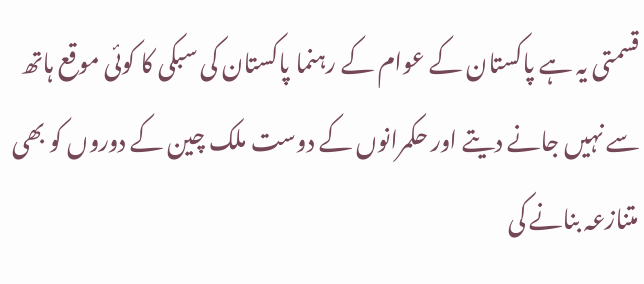قسمتی یہ ہے پاکستان کے عوام کے رہنما پاکستان کی سبکی کا کوئی موقع ہاتھ سے نہیں جانے دیتے اور حکمرانوں کے دوست ملک چین کے دوروں کو بھی متنازعہ بنانے کی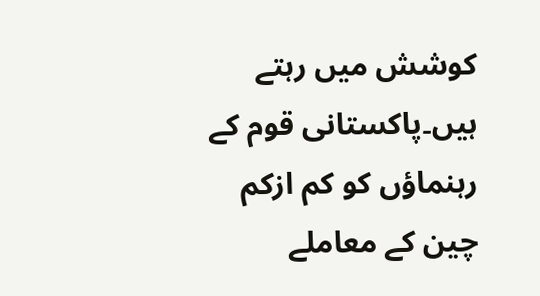کوشش میں رہتے ہیں۔پاکستانی قوم کے رہنماؤں کو کم ازکم چین کے معاملے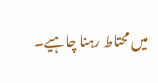میں محتاط رہنا چاہیے۔